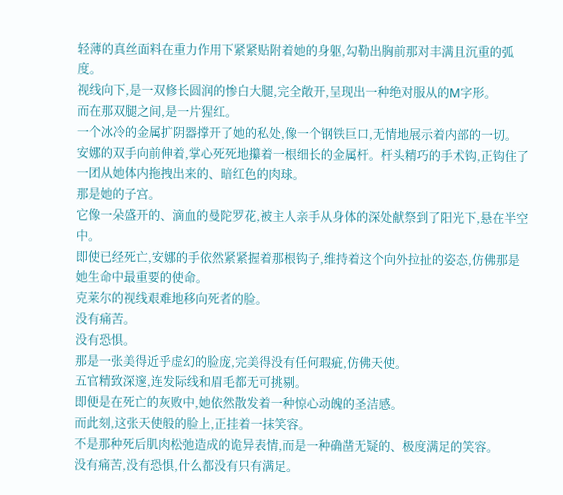轻薄的真丝面料在重力作用下紧紧贴附着她的身躯,勾勒出胸前那对丰满且沉重的弧度。
视线向下,是一双修长圆润的惨白大腿,完全敞开,呈现出一种绝对服从的M字形。
而在那双腿之间,是一片猩红。
一个冰冷的金属扩阴器撑开了她的私处,像一个钢铁巨口,无情地展示着内部的一切。
安娜的双手向前伸着,掌心死死地攥着一根细长的金属杆。杆头精巧的手术钩,正钩住了一团从她体内拖拽出来的、暗红色的肉球。
那是她的子宫。
它像一朵盛开的、滴血的曼陀罗花,被主人亲手从身体的深处献祭到了阳光下,悬在半空中。
即使已经死亡,安娜的手依然紧紧握着那根钩子,维持着这个向外拉扯的姿态,仿佛那是她生命中最重要的使命。
克莱尔的视线艰难地移向死者的脸。
没有痛苦。
没有恐惧。
那是一张美得近乎虚幻的脸庞,完美得没有任何瑕疵,仿佛天使。
五官精致深邃,连发际线和眉毛都无可挑剔。
即便是在死亡的灰败中,她依然散发着一种惊心动魄的圣洁感。
而此刻,这张天使般的脸上,正挂着一抹笑容。
不是那种死后肌肉松弛造成的诡异表情,而是一种确凿无疑的、极度满足的笑容。
没有痛苦,没有恐惧,什么都没有只有满足。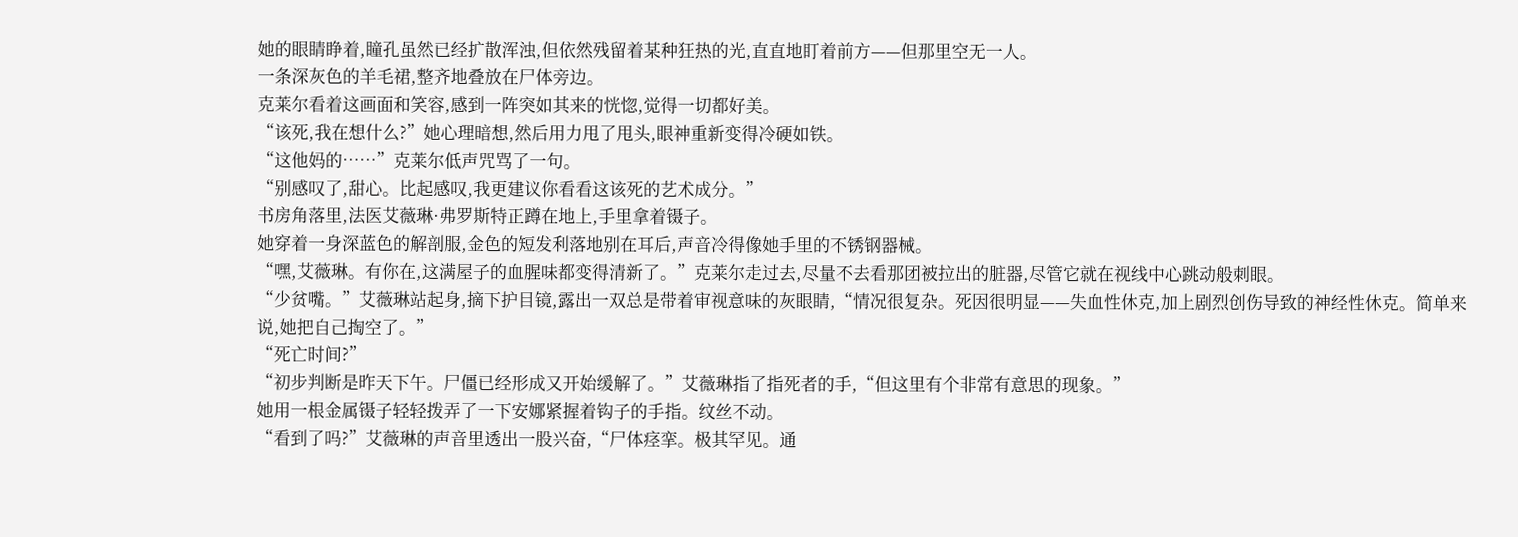她的眼睛睁着,瞳孔虽然已经扩散浑浊,但依然残留着某种狂热的光,直直地盯着前方——但那里空无一人。
一条深灰色的羊毛裙,整齐地叠放在尸体旁边。
克莱尔看着这画面和笑容,感到一阵突如其来的恍惚,觉得一切都好美。
“该死,我在想什么?”她心理暗想,然后用力甩了甩头,眼神重新变得冷硬如铁。
“这他妈的……”克莱尔低声咒骂了一句。
“别感叹了,甜心。比起感叹,我更建议你看看这该死的艺术成分。”
书房角落里,法医艾薇琳·弗罗斯特正蹲在地上,手里拿着镊子。
她穿着一身深蓝色的解剖服,金色的短发利落地别在耳后,声音冷得像她手里的不锈钢器械。
“嘿,艾薇琳。有你在,这满屋子的血腥味都变得清新了。”克莱尔走过去,尽量不去看那团被拉出的脏器,尽管它就在视线中心跳动般刺眼。
“少贫嘴。”艾薇琳站起身,摘下护目镜,露出一双总是带着审视意味的灰眼睛,“情况很复杂。死因很明显——失血性休克,加上剧烈创伤导致的神经性休克。简单来说,她把自己掏空了。”
“死亡时间?”
“初步判断是昨天下午。尸僵已经形成又开始缓解了。”艾薇琳指了指死者的手,“但这里有个非常有意思的现象。”
她用一根金属镊子轻轻拨弄了一下安娜紧握着钩子的手指。纹丝不动。
“看到了吗?”艾薇琳的声音里透出一股兴奋,“尸体痉挛。极其罕见。通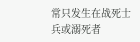常只发生在战死士兵或溺死者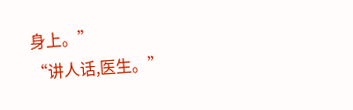身上。”
“讲人话,医生。”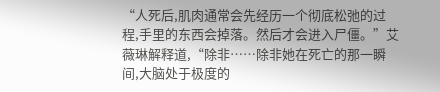“人死后,肌肉通常会先经历一个彻底松弛的过程,手里的东西会掉落。然后才会进入尸僵。”艾薇琳解释道,“除非……除非她在死亡的那一瞬间,大脑处于极度的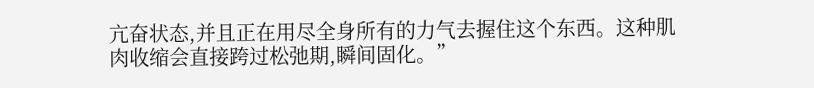亢奋状态,并且正在用尽全身所有的力气去握住这个东西。这种肌肉收缩会直接跨过松弛期,瞬间固化。”